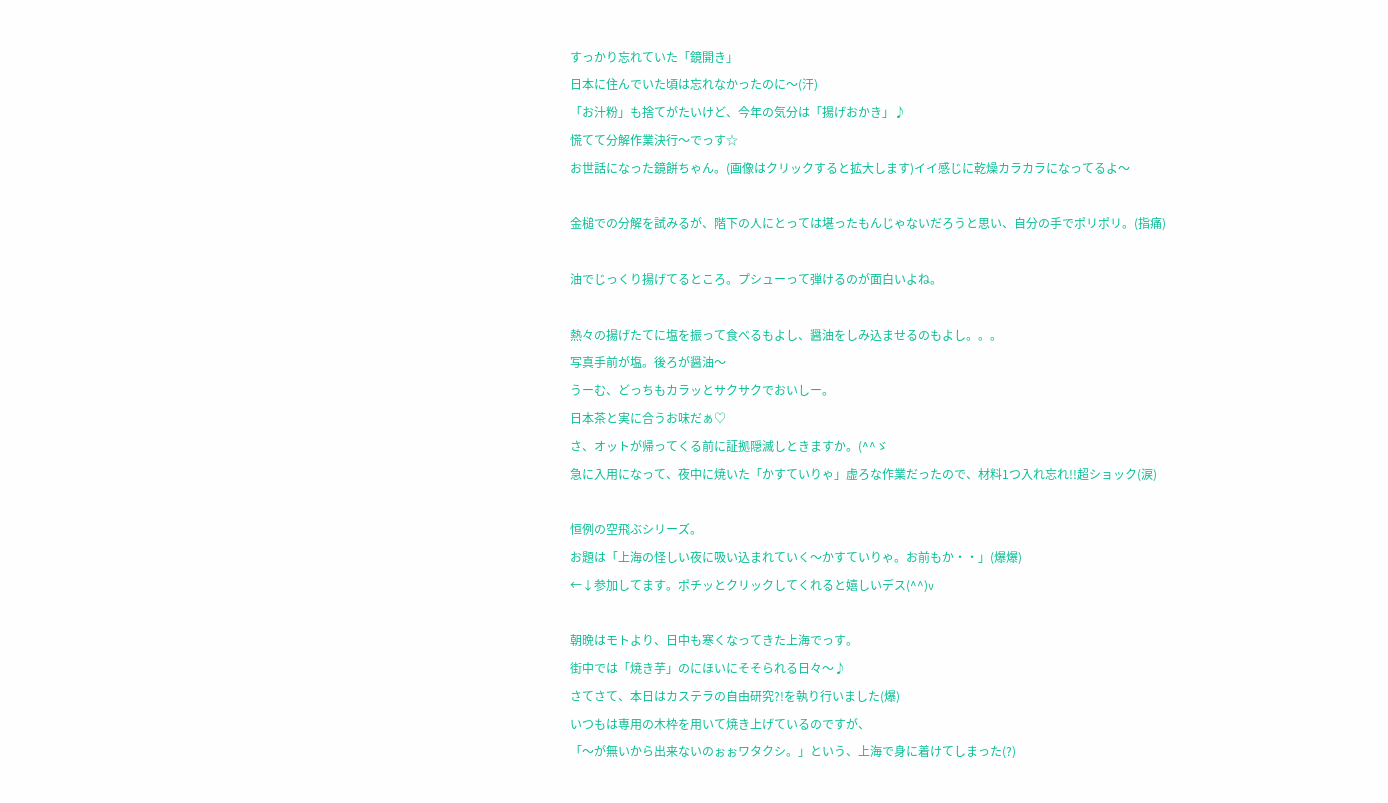すっかり忘れていた「鏡開き」
日本に住んでいた頃は忘れなかったのに〜(汗)
「お汁粉」も捨てがたいけど、今年の気分は「揚げおかき」♪
慌てて分解作業決行〜でっす☆
お世話になった鏡餅ちゃん。(画像はクリックすると拡大します)イイ感じに乾燥カラカラになってるよ〜

金槌での分解を試みるが、階下の人にとっては堪ったもんじゃないだろうと思い、自分の手でポリポリ。(指痛)

油でじっくり揚げてるところ。プシューって弾けるのが面白いよね。

熱々の揚げたてに塩を振って食べるもよし、醤油をしみ込ませるのもよし。。。
写真手前が塩。後ろが醤油〜
うーむ、どっちもカラッとサクサクでおいしー。
日本茶と実に合うお味だぁ♡
さ、オットが帰ってくる前に証拠隠滅しときますか。(^^ゞ
急に入用になって、夜中に焼いた「かすていりゃ」虚ろな作業だったので、材料1つ入れ忘れ!!超ショック(涙)

恒例の空飛ぶシリーズ。
お題は「上海の怪しい夜に吸い込まれていく〜かすていりゃ。お前もか・・」(爆爆)
←↓参加してます。ポチッとクリックしてくれると嬉しいデス(^^)v

朝晩はモトより、日中も寒くなってきた上海でっす。
街中では「焼き芋」のにほいにそそられる日々〜♪
さてさて、本日はカステラの自由研究?!を執り行いました(爆)
いつもは専用の木枠を用いて焼き上げているのですが、
「〜が無いから出来ないのぉぉワタクシ。」という、上海で身に着けてしまった(?)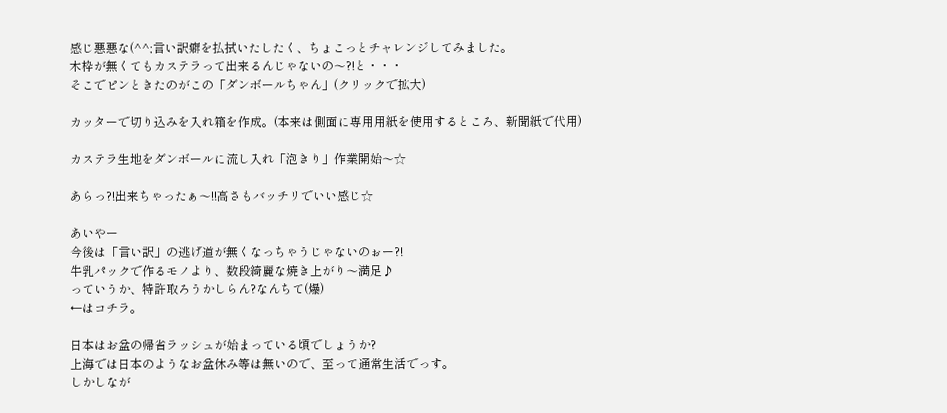感じ悪悪な(^^;言い訳癖を払拭いたしたく、ちょこっとチャレンジしてみました。
木枠が無くてもカステラって出来るんじゃないの〜?!と・・・
そこでピンときたのがこの「ダンボールちゃん」(クリックで拡大)

カッターで切り込みを入れ箱を作成。(本来は側面に専用用紙を使用するところ、新聞紙で代用)

カステラ生地をダンボールに流し入れ「泡きり」作業開始〜☆

あらっ?!出来ちゃったぁ〜!!高さもバッチリでいい感じ☆

あいやー
今後は「言い訳」の逃げ道が無くなっちゃうじゃないのぉー?!
牛乳パックで作るモノより、数段綺麗な焼き上がり〜満足♪
っていうか、特許取ろうかしらん?なんちて(爆)
←はコチラ。

日本はお盆の帰省ラッシュが始まっている頃でしょうか?
上海では日本のようなお盆休み等は無いので、至って通常生活でっす。
しかしなが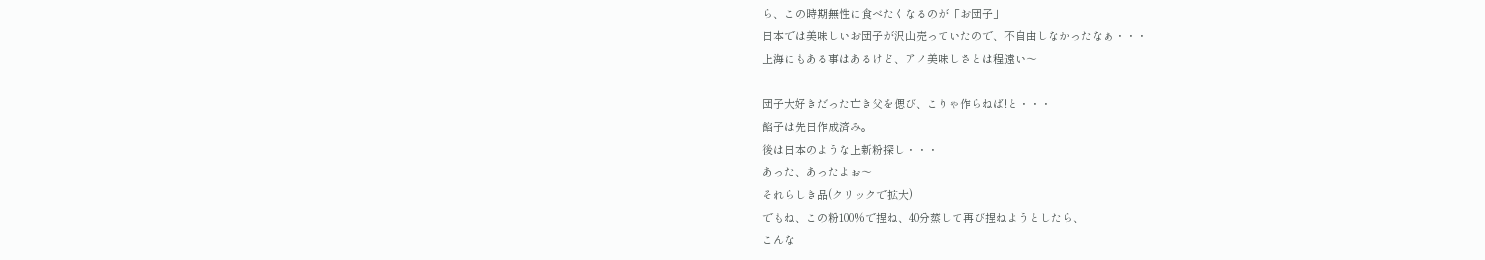ら、この時期無性に食べたくなるのが「お団子」
日本では美味しいお団子が沢山売っていたので、不自由しなかったなぁ・・・
上海にもある事はあるけど、アノ美味しさとは程遠い〜

団子大好きだった亡き父を偲び、こりゃ作らねば!と・・・
餡子は先日作成済み。
後は日本のような上新粉探し・・・
あった、あったよぉ〜
それらしき品(クリックで拡大)
でもね、この粉100%で捏ね、40分蒸して再び捏ねようとしたら、
こんな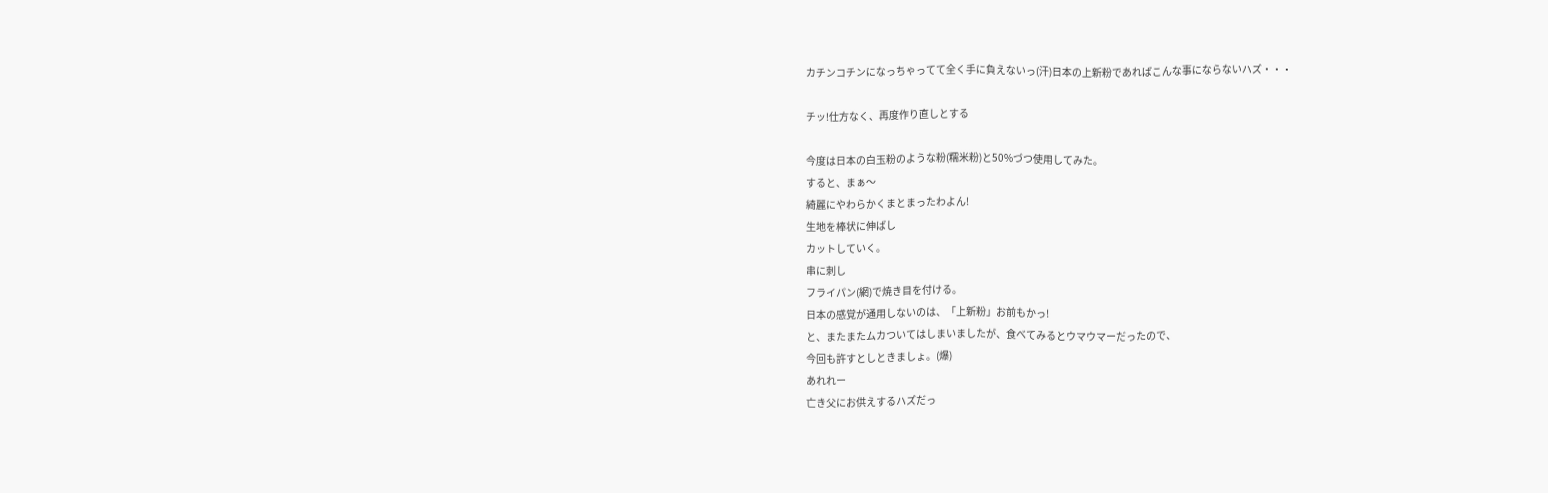カチンコチンになっちゃってて全く手に負えないっ(汗)日本の上新粉であればこんな事にならないハズ・・・

チッ!仕方なく、再度作り直しとする

今度は日本の白玉粉のような粉(糯米粉)と50%づつ使用してみた。
すると、まぁ〜
綺麗にやわらかくまとまったわよん!
生地を棒状に伸ばし
カットしていく。
串に刺し
フライパン(網)で焼き目を付ける。
日本の感覚が通用しないのは、「上新粉」お前もかっ!
と、またまたムカついてはしまいましたが、食べてみるとウマウマーだったので、
今回も許すとしときましょ。(爆)
あれれー
亡き父にお供えするハズだっ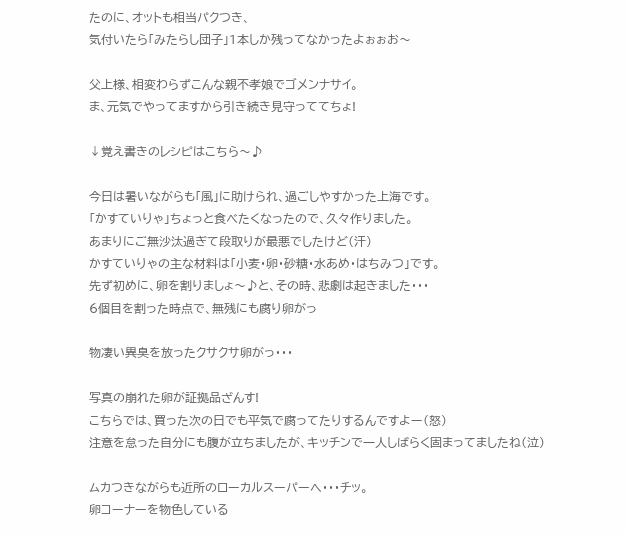たのに、オットも相当パクつき、
気付いたら「みたらし団子」1本しか残ってなかったよぉぉお〜

父上様、相変わらずこんな親不孝娘でゴメンナサイ。
ま、元気でやってますから引き続き見守っててちょ!

↓覚え書きのレシピはこちら〜♪

今日は暑いながらも「風」に助けられ、過ごしやすかった上海です。
「かすていりゃ」ちょっと食べたくなったので、久々作りました。
あまりにご無沙汰過ぎて段取りが最悪でしたけど(汗)
かすていりゃの主な材料は「小麦・卵・砂糖・水あめ・はちみつ」です。
先ず初めに、卵を割りましょ〜♪と、その時、悲劇は起きました・・・
6個目を割った時点で、無残にも腐り卵がっ

物凄い異臭を放ったクサクサ卵がっ・・・

写真の崩れた卵が証拠品ざんす!
こちらでは、買った次の日でも平気で腐ってたりするんですよー(怒)
注意を怠った自分にも腹が立ちましたが、キッチンで一人しばらく固まってましたね(泣)

ムカつきながらも近所のローカルスーパーへ・・・チッ。
卵コーナーを物色している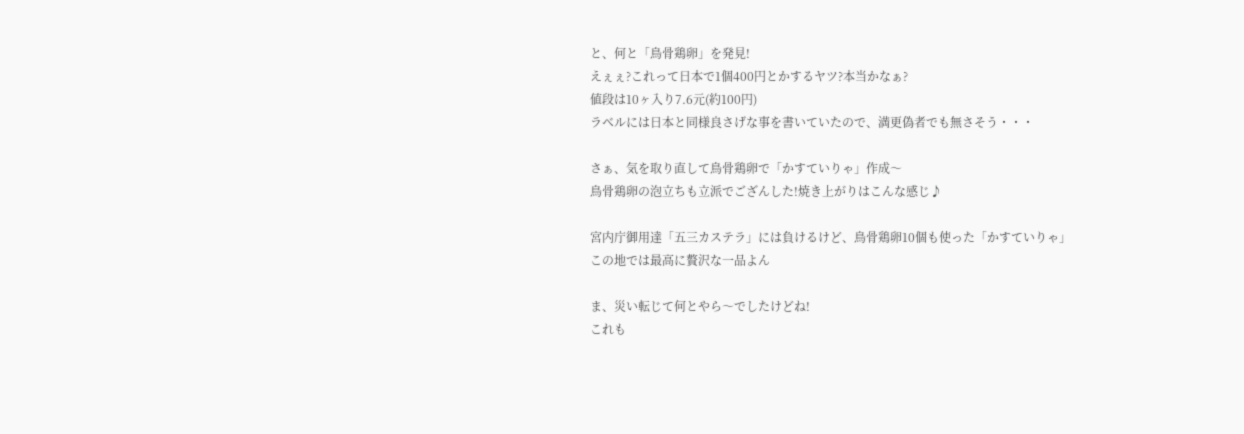と、何と「鳥骨鶏卵」を発見!
えぇぇ?これって日本で1個400円とかするヤツ?本当かなぁ?
値段は10ヶ入り7.6元(約100円)
ラベルには日本と同様良さげな事を書いていたので、満更偽者でも無さそう・・・

さぁ、気を取り直して鳥骨鶏卵で「かすていりゃ」作成〜
鳥骨鶏卵の泡立ちも立派でござんした!焼き上がりはこんな感じ♪

宮内庁御用達「五三カステラ」には負けるけど、鳥骨鶏卵10個も使った「かすていりゃ」
この地では最高に贅沢な一品よん

ま、災い転じて何とやら〜でしたけどね!
これも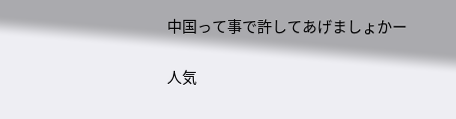中国って事で許してあげましょかー

人気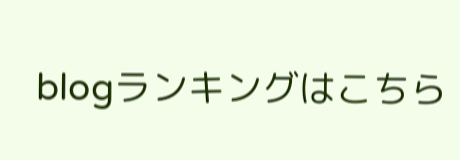blogランキングはこちら